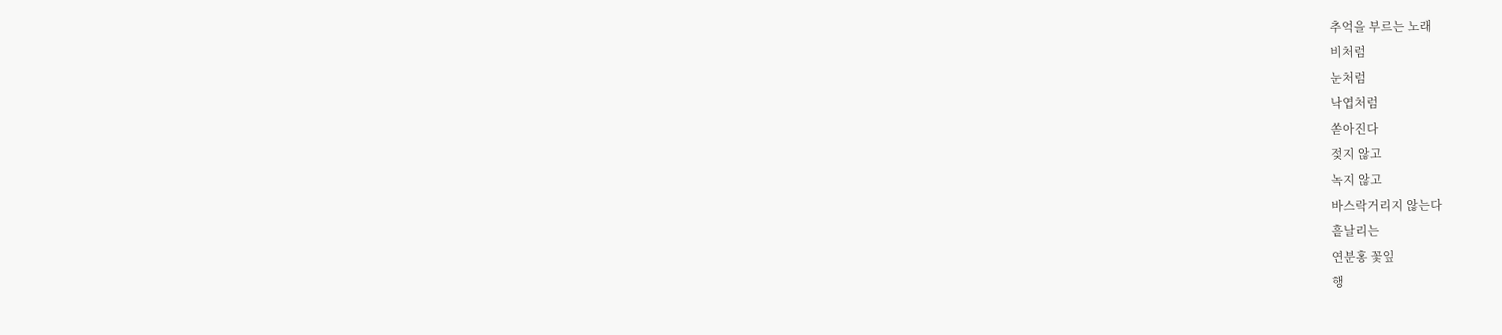추억을 부르는 노래
비처럼
눈처럼
낙엽처럼
쏟아진다
젖지 않고
녹지 않고
바스락거리지 않는다
흩날리는
연분홍 꽃잎
행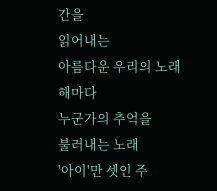간을
읽어내는
아름다운 우리의 노래
해마다
누군가의 추억을
불러내는 노래
'아이'만 셋인 주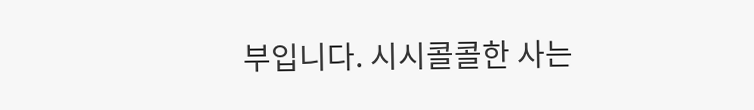부입니다. 시시콜콜한 사는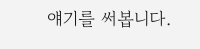얘기를 써봅니다.